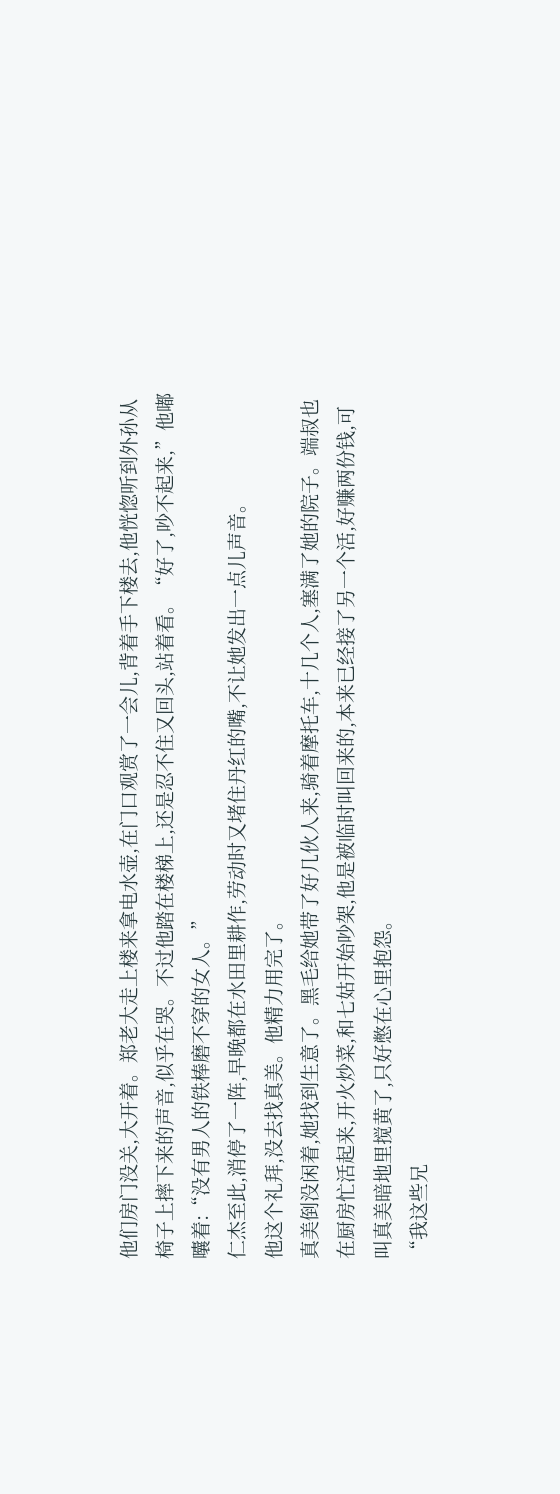他们房门没关,大开着。郑老大走上楼来拿电水壶,在门口观赏了一会儿,背着手下楼去,他恍惚听到外孙从椅子上摔下来的声音,似乎在哭。不过他踏在楼梯上,还是忍不住又回头,站着看。“好了,吵不起来,”他嘟囔着:“没有男人的铁棒磨不穿的女人。”
仁杰至此,消停了一阵,早晚都在水田里耕作,劳动时又堵住丹红的嘴,不让她发出一点儿声音。
他这个礼拜,没去找真美。他精力用完了。
真美倒没闲着,她找到生意了。黑毛给她带了好几伙人来,骑着摩托车,十几个人,塞满了她的院子。端叔也在厨房忙活起来,开火炒菜,和七姑开始吵架,他是被临时叫回来的,本来已经接了另一个活,好赚两份钱,可叫真美暗地里搅黄了,只好憋在心里抱怨。
“我这些兄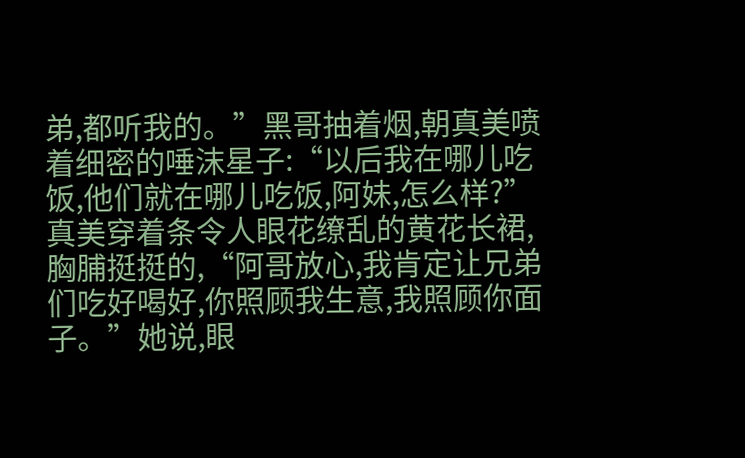弟,都听我的。”黑哥抽着烟,朝真美喷着细密的唾沫星子:“以后我在哪儿吃饭,他们就在哪儿吃饭,阿妹,怎么样?”
真美穿着条令人眼花缭乱的黄花长裙,胸脯挺挺的,“阿哥放心,我肯定让兄弟们吃好喝好,你照顾我生意,我照顾你面子。”她说,眼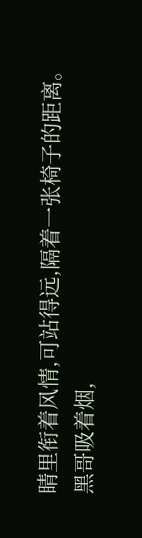睛里衔着风情,可站得远,隔着一张椅子的距离。
黑哥吸着烟,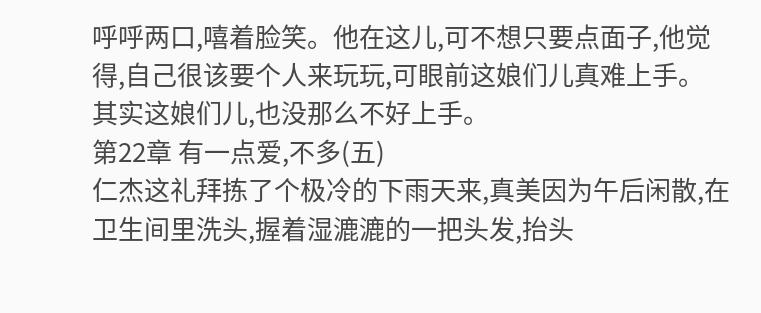呼呼两口,嘻着脸笑。他在这儿,可不想只要点面子,他觉得,自己很该要个人来玩玩,可眼前这娘们儿真难上手。
其实这娘们儿,也没那么不好上手。
第22章 有一点爱,不多(五)
仁杰这礼拜拣了个极冷的下雨天来,真美因为午后闲散,在卫生间里洗头,握着湿漉漉的一把头发,抬头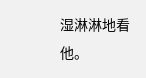湿淋淋地看他。